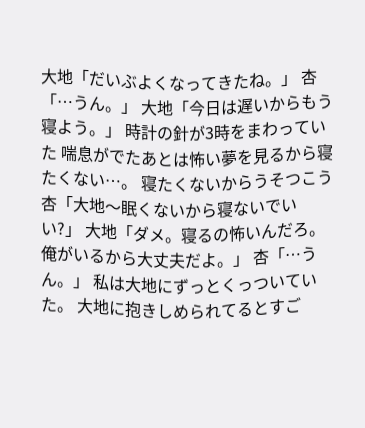大地「だいぶよくなってきたね。」 杏「…うん。」 大地「今日は遅いからもう寝よう。」 時計の針が3時をまわっていた 喘息がでたあとは怖い夢を見るから寝たくない…。 寝たくないからうそつこう 杏「大地〜眠くないから寝ないでいい?」 大地「ダメ。寝るの怖いんだろ。俺がいるから大丈夫だよ。」 杏「…うん。」 私は大地にずっとくっついていた。 大地に抱きしめられてるとすご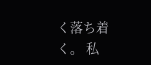く落ち着く。 私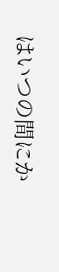はいつの間にか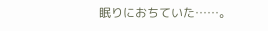眠りにおちていた……。